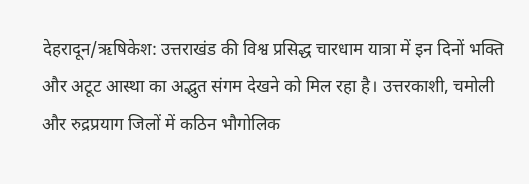देहरादून/ऋषिकेश: उत्तराखंड की विश्व प्रसिद्ध चारधाम यात्रा में इन दिनों भक्ति और अटूट आस्था का अद्भुत संगम देखने को मिल रहा है। उत्तरकाशी, चमोली और रुद्रप्रयाग जिलों में कठिन भौगोलिक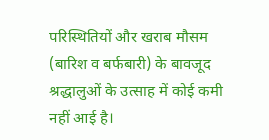परिस्थितियों और खराब मौसम (बारिश व बर्फबारी) के बावजूद श्रद्धालुओं के उत्साह में कोई कमी नहीं आई है।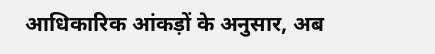आधिकारिक आंकड़ों के अनुसार, अब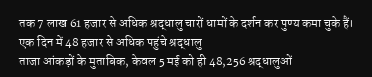तक 7 लाख 61 हजार से अधिक श्रद्धालु चारों धामों के दर्शन कर पुण्य कमा चुके हैं।
एक दिन में 48 हजार से अधिक पहुंचे श्रद्धालु
ताजा आंकड़ों के मुताबिक, केवल 5 मई को ही 48,256 श्रद्धालुओं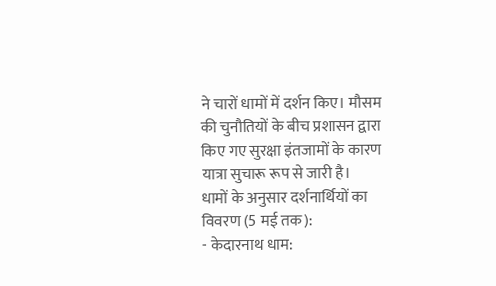ने चारों धामों में दर्शन किए। मौसम की चुनौतियों के बीच प्रशासन द्वारा किए गए सुरक्षा इंतजामों के कारण यात्रा सुचारू रूप से जारी है।
धामों के अनुसार दर्शनार्थियों का विवरण (5 मई तक):
- केदारनाथ धाम: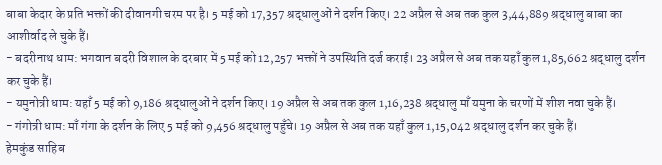बाबा केदार के प्रति भक्तों की दीवानगी चरम पर है। 5 मई को 17,357 श्रद्धालुओं ने दर्शन किए। 22 अप्रैल से अब तक कुल 3,44,889 श्रद्धालु बाबा का आशीर्वाद ले चुके हैं।
- बदरीनाथ धाम: भगवान बदरी विशाल के दरबार में 5 मई को 12,257 भक्तों ने उपस्थिति दर्ज कराई। 23 अप्रैल से अब तक यहाँ कुल 1,85,662 श्रद्धालु दर्शन कर चुके हैं।
- यमुनोत्री धाम: यहाँ 5 मई को 9,186 श्रद्धालुओं ने दर्शन किए। 19 अप्रैल से अब तक कुल 1,16,238 श्रद्धालु माँ यमुना के चरणों में शीश नवा चुके हैं।
- गंगोत्री धाम: माँ गंगा के दर्शन के लिए 5 मई को 9,456 श्रद्धालु पहुँचे। 19 अप्रैल से अब तक यहाँ कुल 1,15,042 श्रद्धालु दर्शन कर चुके हैं।
हेमकुंड साहिब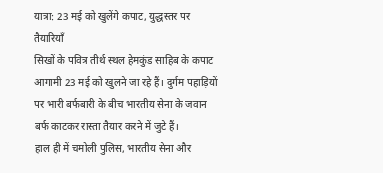यात्रा: 23 मई को खुलेंगे कपाट, युद्धस्तर पर तैयारियाँ
सिखों के पवित्र तीर्थ स्थल हेमकुंड साहिब के कपाट आगामी 23 मई को खुलने जा रहे हैं। दुर्गम पहाड़ियों पर भारी बर्फबारी के बीच भारतीय सेना के जवान बर्फ काटकर रास्ता तैयार करने में जुटे हैं।
हाल ही में चमोली पुलिस, भारतीय सेना और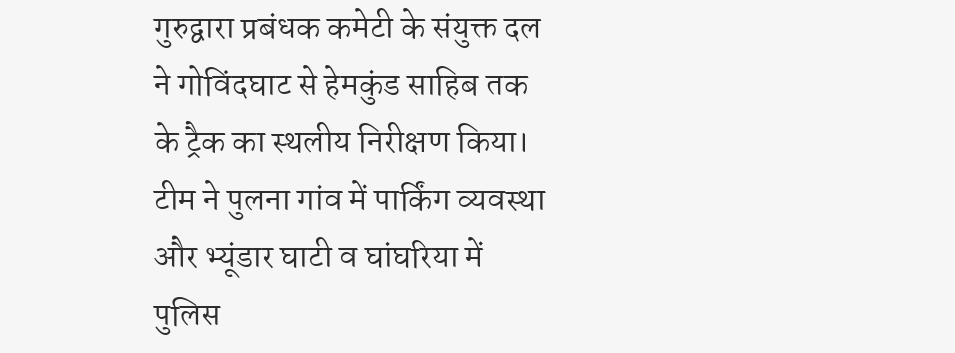गुरुद्वारा प्रबंधक कमेटी के संयुक्त दल ने गोविंदघाट से हेमकुंड साहिब तक के ट्रैक का स्थलीय निरीक्षण किया। टीम ने पुलना गांव में पार्किंग व्यवस्था और भ्यूंडार घाटी व घांघरिया में पुलिस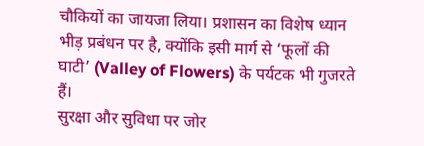चौकियों का जायजा लिया। प्रशासन का विशेष ध्यान भीड़ प्रबंधन पर है, क्योंकि इसी मार्ग से ‘फूलों की घाटी’ (Valley of Flowers) के पर्यटक भी गुजरते हैं।
सुरक्षा और सुविधा पर जोर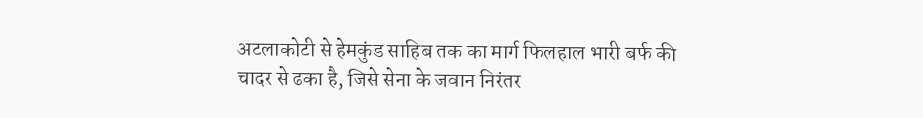अटलाकोटी से हेमकुंड साहिब तक का मार्ग फिलहाल भारी बर्फ की चादर से ढका है, जिसे सेना के जवान निरंतर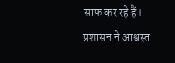साफ कर रहे हैं। प्रशासन ने आश्वस्त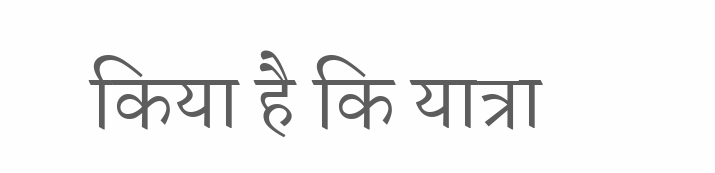किया है कि यात्रा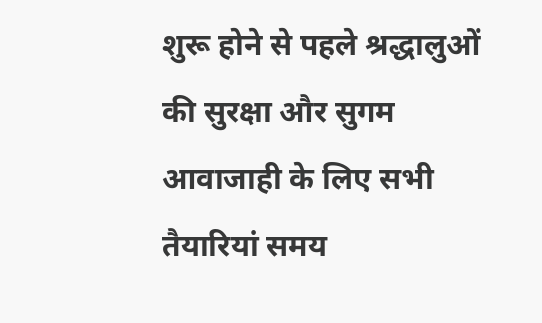शुरू होने से पहले श्रद्धालुओं की सुरक्षा और सुगम आवाजाही के लिए सभी तैयारियां समय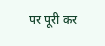पर पूरी कर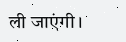ली जाएंगी।